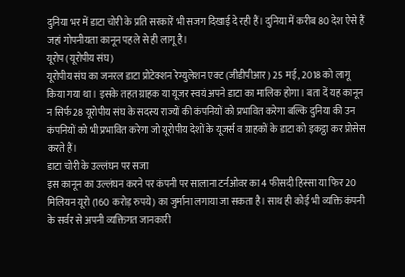दुनिया भर में डाटा चोरी के प्रति सरकारें भी सजग दिखाई दे रही हैं। दुनिया में करीब 80 देश ऐसे हैं जहां गोपनीयता कानून पहले से ही लागू है।
यूरोप (यूरोपीय संघ)
यूरोपीय संघ का जनरल डाटा प्रोटेक्शन रेग्युलेशन एक्ट (जीडीपीआर) 25 मई, 2018 को लागू किया गया था। इसके तहत ग्राहक या यूजर स्वयं अपने डाटा का मालिक होगा। बता दें यह कानून न सिर्फ 28 यूरोपीय संघ के सदस्य राज्यों की कंपनियों को प्रभावित करेगा बल्कि दुनिया की उन कंपनियों को भी प्रभावित करेगा जो यूरोपीय देशों के यूजर्स व ग्राहकों के डाटा को इकट्ठा कर प्रोसेस करते हैं।
डाटा चोरी के उल्लंघन पर सजा
इस कानून का उल्लंघन करने पर कंपनी पर सालाना टर्नओवर का 4 फीसदी हिस्सा या फिर 20 मिलियन यूरो (160 करोड़ रुपये) का जुर्माना लगाया जा सकता है। साथ ही कोई भी व्यक्ति कंपनी के सर्वर से अपनी व्यक्तिगत जानकारी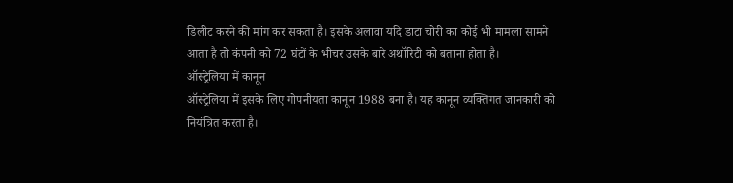डिलीट करने की मांग कर सकता है। इसके अलावा यदि डाटा चोरी का कोई भी मामला सामने आता है तो कंपनी को 72 घंटों के भीचर उसके बारे अथॉरिटी को बताना होता है।
ऑस्ट्रेलिया में कानून
ऑस्ट्रेलिया में इसके लिए गोपनीयता कानून 1988 बना है। यह कानून व्यक्तिगत जानकारी को नियंत्रित करता है।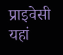प्राइवेसी यहां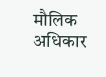मौलिक अधिकार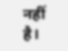नहीं है।